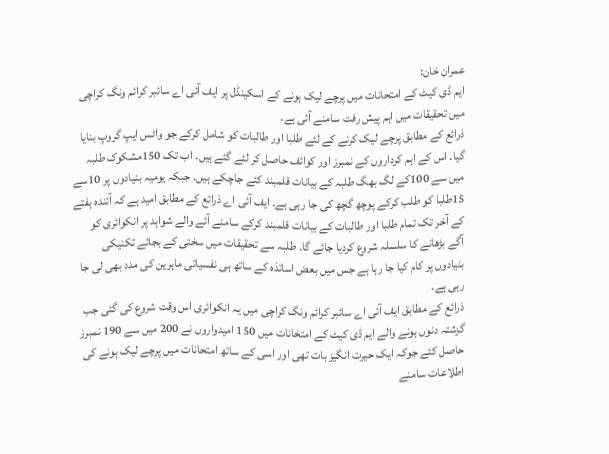عمران خان:
ایم ڈی کیٹ کے امتحانات میں پرچے لیک ہونے کے اسکینڈل پر ایف آئی اے سائبر کرائم ونگ کراچی میں تحقیقات میں اہم پیش رفت سامنے آئی ہے۔
ذرائع کے مطابق پرچے لیک کرنے کے لئے طلبا اور طالبات کو شامل کرکے جو واٹس ایپ گروپ بنایا گیا۔ اس کے اہم کرداروں کے نمبرز اور کوائف حاصل کر لئے گئے ہیں۔ اب تک 150مشکوک طلبہ میں سے 100کے لگ بھگ طلبہ کے بیانات قلمبند کئے جاچکے ہیں۔ جبکہ یومیہ بنیادوں پر 10سے 15طلبا کو طلب کرکے پوچھ گچھ کی جا رہی ہے۔ ایف آئی اے ذرائع کے مطابق امید ہے کہ آئندہ ہفتے کے آخر تک تمام طلبا اور طالبات کے بیانات قلمبند کرکے سامنے آئے والے شواہد پر انکوائری کو آگے بڑھانے کا سلسلہ شروع کردیا جائے گا۔ طلبہ سے تحقیقات میں سختی کے بجائے تکنیکی بنیادوں پر کام کیا جا رہا ہے جس میں بعض اساتذہ کے ساتھ ہی نفسیاتی ماہرین کی مدد بھی لی جا رہی ہے۔
ذرائع کے مطابق ایف آئی اے سائبر کرائم ونگ کراچی میں یہ انکوائری اس وقت شروع کی گئی جب گزشتہ دنوں ہونے والے ایم ڈی کیٹ کے امتخانات میں 150 امیدواروں نے 200 میں سے 190 نمبرز حاصل کئے جوکہ ایک حیرت انگیز بات تھی اور اسی کے ساتھ امتحانات میں پرچے لیک ہونے کی اطلاعات سامنے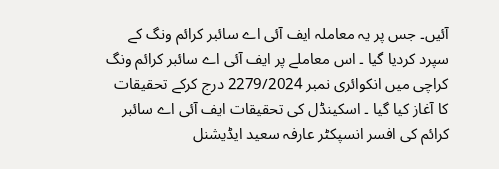آئیں۔ جس پر یہ معاملہ ایف آئی اے سائبر کرائم ونگ کے سپرد کردیا گیا ۔ اس معاملے پر ایف آئی اے سائبر کرائم ونگ کراچی میں انکوائری نمبر 2279/2024 درج کرکے تحقیقات کا آغاز کیا گیا ۔ اسکینڈل کی تحقیقات ایف آئی اے سائبر کرائم کی افسر انسپکٹر عارفہ سعید ایڈیشنل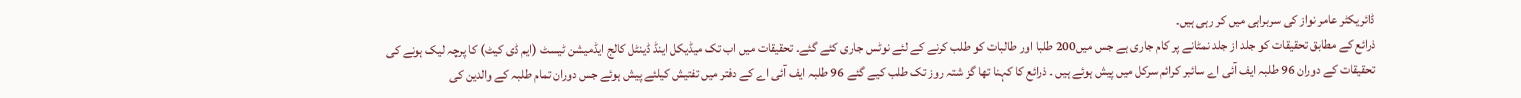ڈائریکٹر عامر نواز کی سربراہی میں کر رہی ہیں۔
ذرائع کے مطابق تحقیقات کو جلد از جلد نمٹانے پر کام جاری ہے جس میں200 طلبا اور طالبات کو طلب کرنے کے لئے نوٹس جاری کئے گئے۔ تحقیقات میں اب تک میڈیکل اینڈ ڈینٹل کالج ایڈمیشن ٹیسٹ (ایم ڈی کیٹ) کا پرچہ لیک ہونے کی تحقیقات کے دوران 96 طلبہ ایف آئی اے سائبر کرائم سرکل میں پیش ہوئے ہیں ۔ ذرائع کا کہنا تھا گز شتہ روز تک طلب کیے گئے 96 طلبہ ایف آئی اے کے دفتر میں تفتیش کیلئے پیش ہوئے جس دوران تمام طلبہ کے والدین کی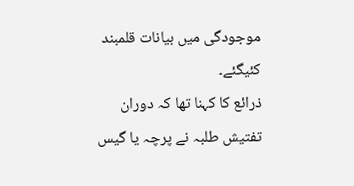موجودگی میں بیانات قلمبند کئیگئے۔
ذرائع کا کہنا تھا کہ دوران تفتیش طلبہ نے پرچہ یا گیس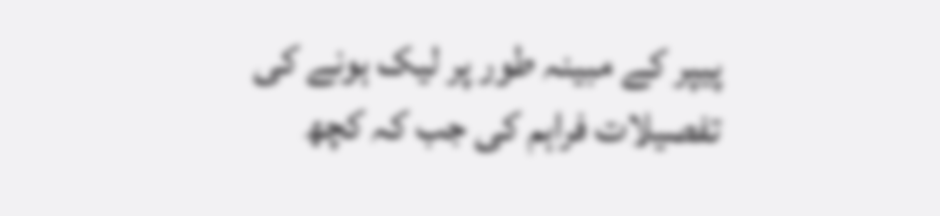پیپر کے مبینہ طور پر لیک ہونے کی تفصیلات فراہم کی جب کہ کچھ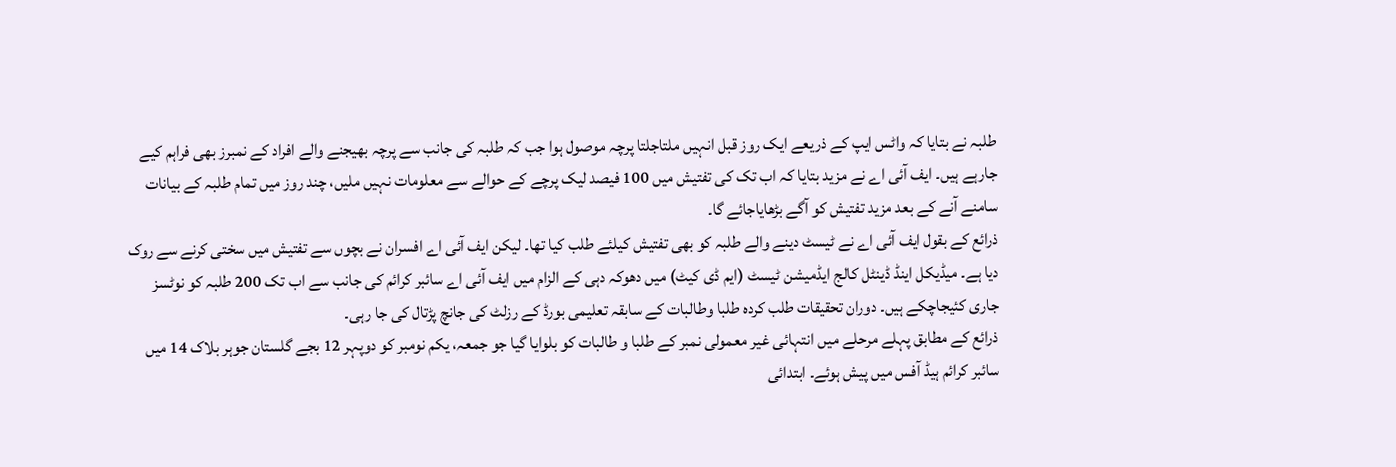طلبہ نے بتایا کہ واٹس ایپ کے ذریعے ایک روز قبل انہیں ملتاجلتا پرچہ موصول ہوا جب کہ طلبہ کی جانب سے پرچہ بھیجنے والے افراد کے نمبرز بھی فراہم کیے جارہے ہیں۔ ایف آئی اے نے مزید بتایا کہ اب تک کی تفتیش میں 100 فیصد لیک پرچے کے حوالے سے معلومات نہیں ملیں، چند روز میں تمام طلبہ کے بیانات سامنے آنے کے بعد مزید تفتیش کو آگے بڑھایاجائے گا۔
ذرائع کے بقول ایف آئی اے نے ٹیسٹ دینے والے طلبہ کو بھی تفتیش کیلئے طلب کیا تھا۔ لیکن ایف آئی اے افسران نے بچوں سے تفتیش میں سختی کرنے سے روک دیا ہے۔ میڈیکل اینڈ ڈینٹل کالج ایڈمیشن ٹیسٹ (ایم ڈی کیٹ) میں دھوکہ دہی کے الزام میں ایف آئی اے سائبر کرائم کی جانب سے اب تک 200 طلبہ کو نوٹسز جاری کئیجاچکے ہیں۔ دوران تحقیقات طلب کردہ طلبا وطالبات کے سابقہ تعلیمی بورڈ کے رزلٹ کی جانچ پڑتال کی جا رہی۔
ذرائع کے مطابق پہلے مرحلے میں انتہائی غیر معمولی نمبر کے طلبا و طالبات کو بلوایا گیا جو جمعہ، یکم نومبر کو دوپہر 12 بجے گلستان جوہر بلاک 14 میں سائبر کرائم ہیڈ آفس میں پیش ہوئے۔ ابتدائی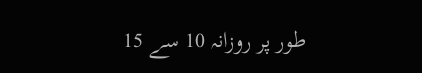طور پر روزانہ 10 سے 15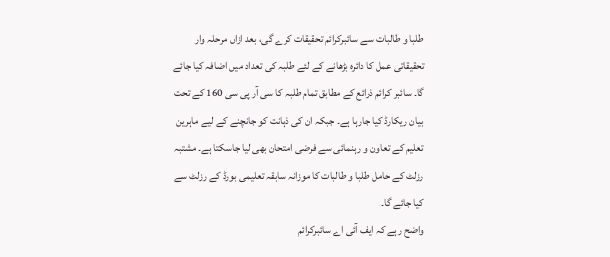طلبا و طالبات سے سائبرکرائم تحقیقات کرے گی، بعد ازاں مرحلہ وار تحقیقاتی عمل کا دائرہ بڑھانے کے لئے طلبہ کی تعداد میں اضافہ کیا جائے گا۔ سائبر کرائم ذرائع کے مطابق تمام طلبہ کا سی آر پی سی 160 کے تحت بیان ریکارڈ کیا جارہا ہے۔ جبکہ ان کی ذہانت کو جانچنے کے لیے ماہرین تعلیم کے تعاون و رہنمائی سے فرضی امتحان بھی لیا جاسکتا ہے۔ مشتبہ رزلٹ کے حامل طلبا و طالبات کا موزانہ سابقہ تعلیمی بورڈ کے رزلٹ سے کیا جائے گا۔
واضح رہے کہ ایف آئی اے سائبرکرائم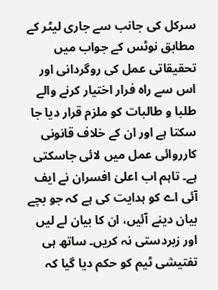سرکل کی جانب سے جاری لیٹر کے مطابق نوٹس کے جواب میں تحقیقاتی عمل کی روگردانی اور اس سے راہ فرار اختیار کرنے والے طلبا و طالبات کو ملزم قرار دیا جا سکتا ہے اور ان کے خلاف قانونی کارروائی عمل میں لائی جاسکتی ہے۔ تاہم اب اعلیٰ افسران نے ایف آئی اے کو ہدایت کی ہے کہ جو بچے بیان دینے آئیں، ان کا بیان لے لیں اور زبردستی نہ کریں۔ ساتھ ہی تفتیشی ٹیم کو حکم دیا گیا کہ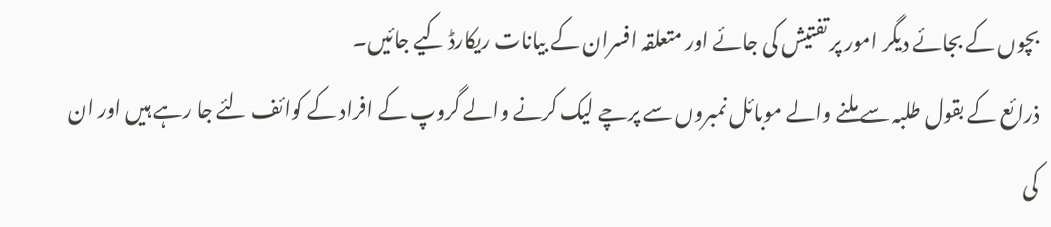بچوں کے بجائے دیگر امور پر تفتیش کی جائے اور متعلقہ افسران کے بیانات ریکارڈ کیے جائیں۔
ذرائع کے بقول طلبہ سے ملنے والے موبائل نمبروں سے پرچے لیک کرنے والے گروپ کے افراد کے کوائف لئے جا رہے ہیں اور ان کی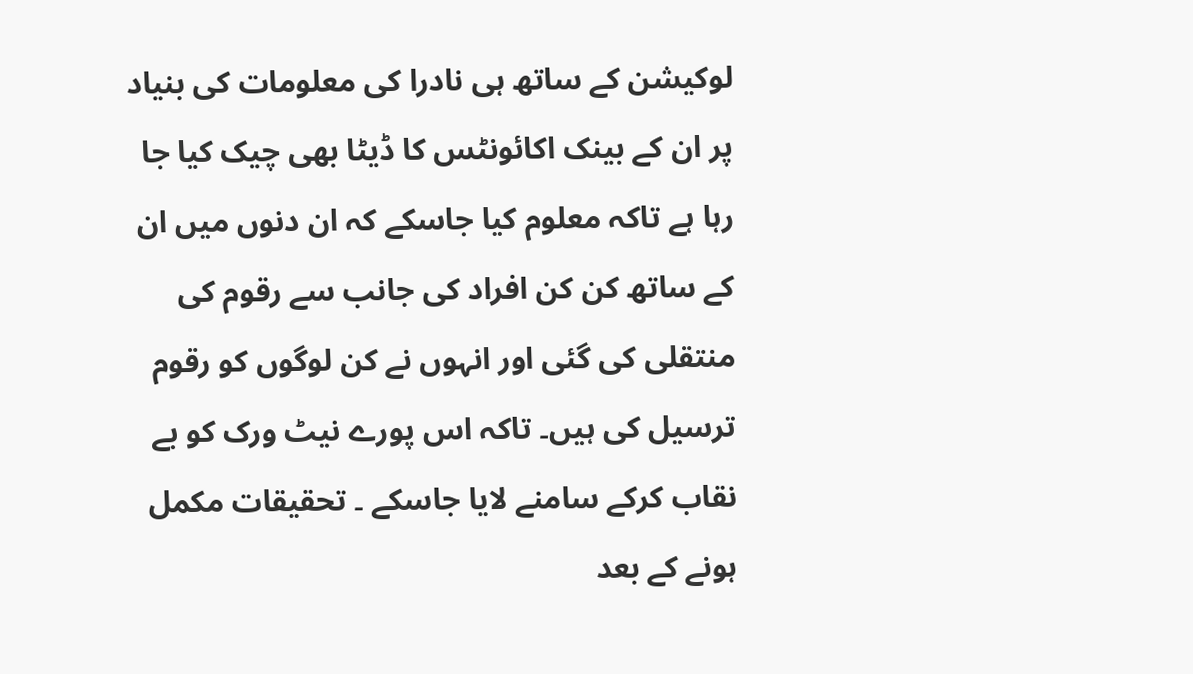لوکیشن کے ساتھ ہی نادرا کی معلومات کی بنیاد پر ان کے بینک اکائونٹس کا ڈیٹا بھی چیک کیا جا رہا ہے تاکہ معلوم کیا جاسکے کہ ان دنوں میں ان کے ساتھ کن کن افراد کی جانب سے رقوم کی منتقلی کی گئی اور انہوں نے کن لوگوں کو رقوم ترسیل کی ہیں۔ تاکہ اس پورے نیٹ ورک کو بے نقاب کرکے سامنے لایا جاسکے ۔ تحقیقات مکمل ہونے کے بعد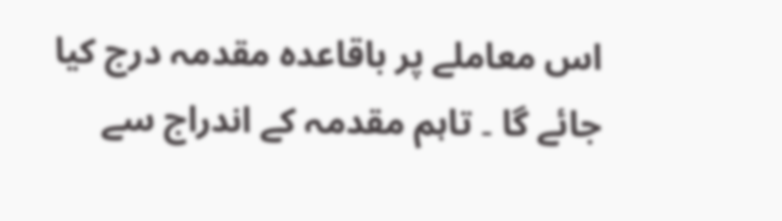اس معاملے پر باقاعدہ مقدمہ درج کیا جائے گا ۔ تاہم مقدمہ کے اندراج سے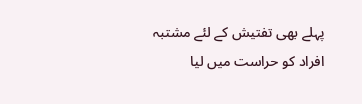پہلے بھی تفتیش کے لئے مشتبہ افراد کو حراست میں لیا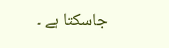جاسکتا ہے ۔